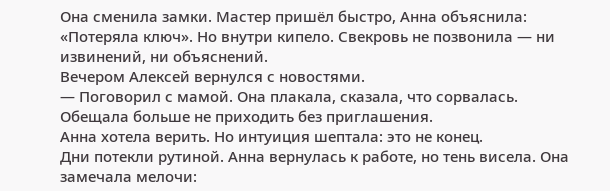Она сменила замки. Мастер пришёл быстро, Анна объяснила: «Потеряла ключ». Но внутри кипело. Свекровь не позвонила — ни извинений, ни объяснений.
Вечером Алексей вернулся с новостями.
— Поговорил с мамой. Она плакала, сказала, что сорвалась. Обещала больше не приходить без приглашения.
Анна хотела верить. Но интуиция шептала: это не конец.
Дни потекли рутиной. Анна вернулась к работе, но тень висела. Она замечала мелочи: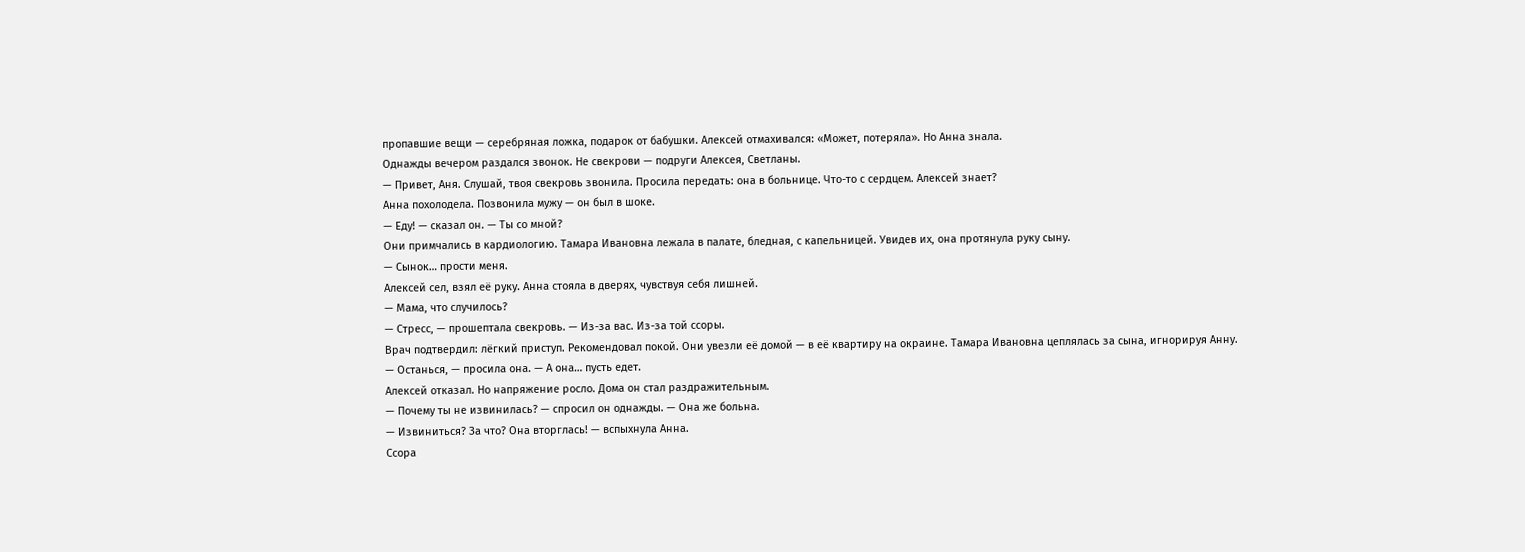пропавшие вещи — серебряная ложка, подарок от бабушки. Алексей отмахивался: «Может, потеряла». Но Анна знала.
Однажды вечером раздался звонок. Не свекрови — подруги Алексея, Светланы.
— Привет, Аня. Слушай, твоя свекровь звонила. Просила передать: она в больнице. Что-то с сердцем. Алексей знает?
Анна похолодела. Позвонила мужу — он был в шоке.
— Еду! — сказал он. — Ты со мной?
Они примчались в кардиологию. Тамара Ивановна лежала в палате, бледная, с капельницей. Увидев их, она протянула руку сыну.
— Сынок… прости меня.
Алексей сел, взял её руку. Анна стояла в дверях, чувствуя себя лишней.
— Мама, что случилось?
— Стресс, — прошептала свекровь. — Из-за вас. Из-за той ссоры.
Врач подтвердил: лёгкий приступ. Рекомендовал покой. Они увезли её домой — в её квартиру на окраине. Тамара Ивановна цеплялась за сына, игнорируя Анну.
— Останься, — просила она. — А она… пусть едет.
Алексей отказал. Но напряжение росло. Дома он стал раздражительным.
— Почему ты не извинилась? — спросил он однажды. — Она же больна.
— Извиниться? За что? Она вторглась! — вспыхнула Анна.
Ссора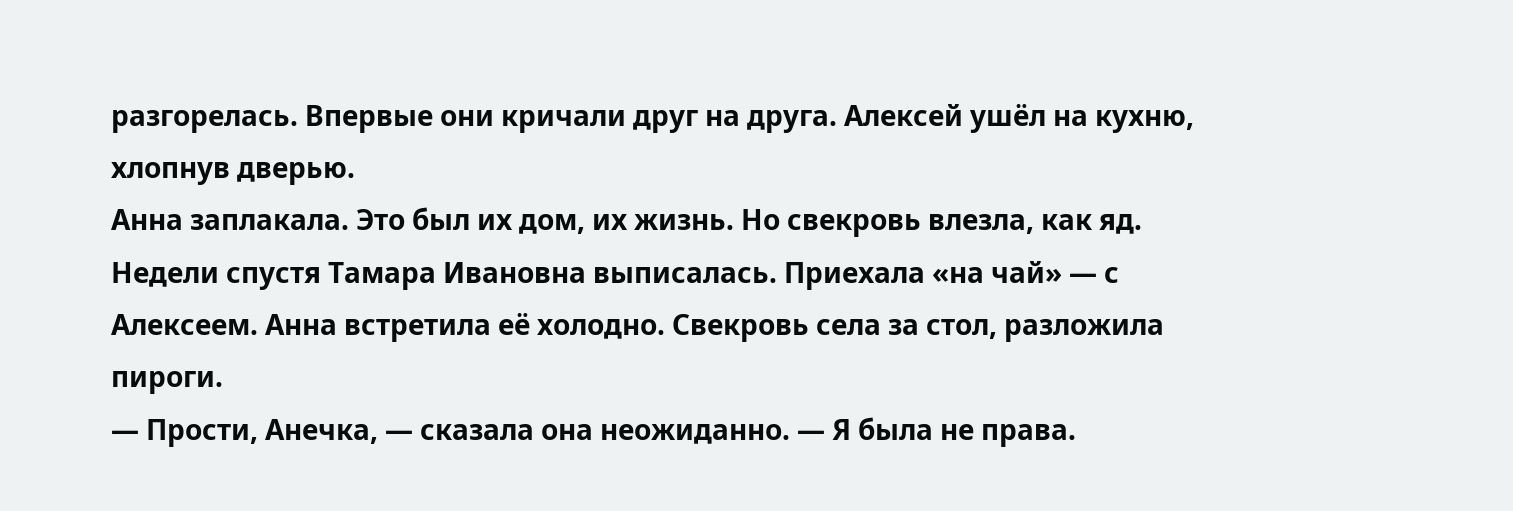разгорелась. Впервые они кричали друг на друга. Алексей ушёл на кухню, хлопнув дверью.
Анна заплакала. Это был их дом, их жизнь. Но свекровь влезла, как яд.
Недели спустя Тамара Ивановна выписалась. Приехала «на чай» — с Алексеем. Анна встретила её холодно. Свекровь села за стол, разложила пироги.
— Прости, Анечка, — сказала она неожиданно. — Я была не права.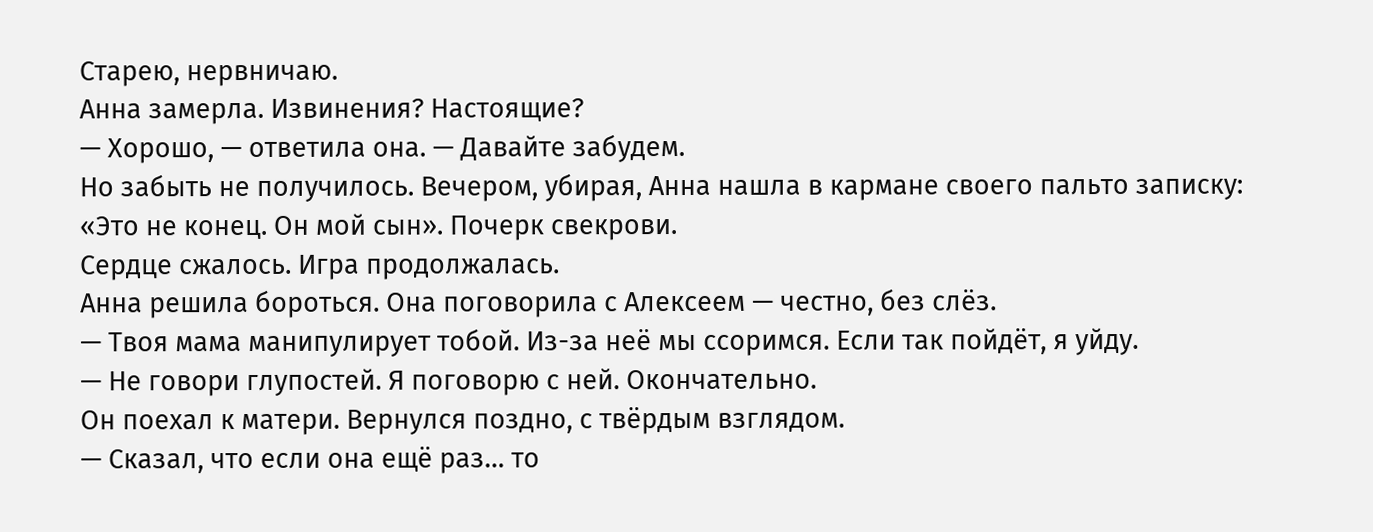Старею, нервничаю.
Анна замерла. Извинения? Настоящие?
— Хорошо, — ответила она. — Давайте забудем.
Но забыть не получилось. Вечером, убирая, Анна нашла в кармане своего пальто записку: «Это не конец. Он мой сын». Почерк свекрови.
Сердце сжалось. Игра продолжалась.
Анна решила бороться. Она поговорила с Алексеем — честно, без слёз.
— Твоя мама манипулирует тобой. Из-за неё мы ссоримся. Если так пойдёт, я уйду.
— Не говори глупостей. Я поговорю с ней. Окончательно.
Он поехал к матери. Вернулся поздно, с твёрдым взглядом.
— Сказал, что если она ещё раз… то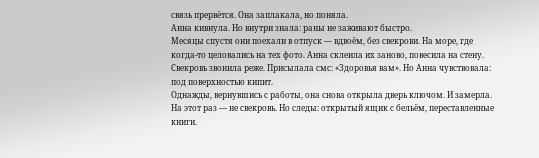связь прервётся. Она заплакала, но поняла.
Анна кивнула. Но внутри знала: раны не заживают быстро.
Месяцы спустя они поехали в отпуск — вдвоём, без свекрови. На море, где когда-то целовались на тех фото. Анна склеила их заново, повесила на стену.
Свекровь звонила реже. Присылала смс: «Здоровья вам». Но Анна чувствовала: под поверхностью кипит.
Однажды, вернувшись с работы, она снова открыла дверь ключом. И замерла. На этот раз — не свекровь. Но следы: открытый ящик с бельём, переставленные книги.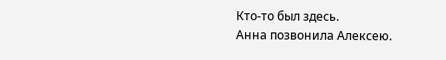Кто-то был здесь.
Анна позвонила Алексею.